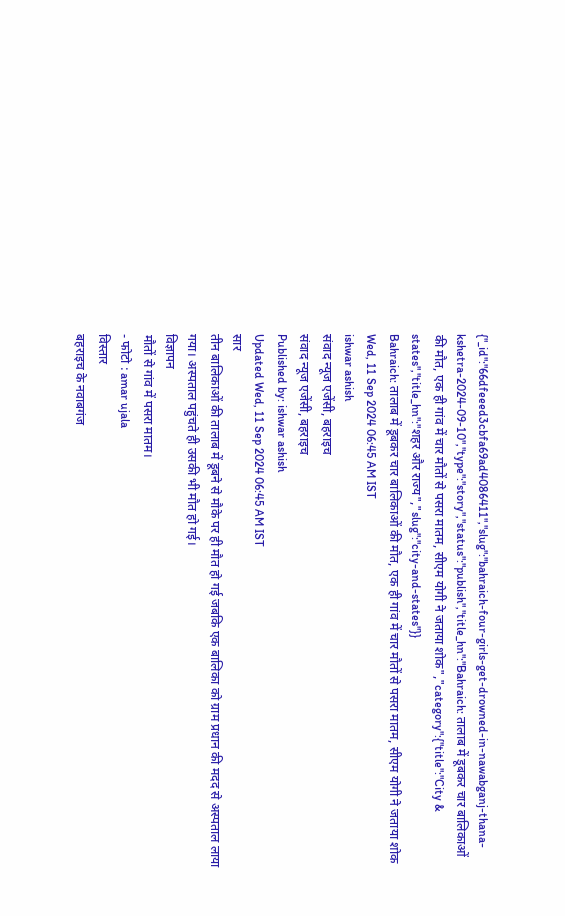{"_id":"66dfeeed3cbfa69ad4086411","slug":"bahraich-four-girls-get-drowned-in-nawabganj-thana-kshetra-2024-09-10","type":"story","status":"publish","title_hn":"Bahraich: तालाब में डूबकर चार बालिकाओं की मौत, एक ही गांव में चार मौतों से पसरा मातम, सीएम योगी ने जताया शोक","category":{"title":"City & states","title_hn":"शहर और राज्य","slug":"city-and-states"}}
Bahraich: तालाब में डूबकर चार बालिकाओं की मौत, एक ही गांव में चार मौतों से पसरा मातम, सीएम योगी ने जताया शोक
Wed, 11 Sep 2024 06:45 AM IST
ishwar ashish
संवाद न्यूज एजेंसी, बहराइच
संवाद न्यूज एजेंसी, बहराइच
Published by: ishwar ashish
Updated Wed, 11 Sep 2024 06:45 AM IST
सार
तीन बालिकाओं की तालाब में डूबने से मौके पर ही मौत हो गई जबकि एक बालिका को ग्राम प्रधान की मदद से अस्पताल लाया गया। अस्पताल पहुंचते ही उसकी भी मौत हो गई।
विज्ञापन
मौतों से गांव में पसरा मातम।
- फोटो : amar ujala
विस्तार
बहराइच के नवाबगंज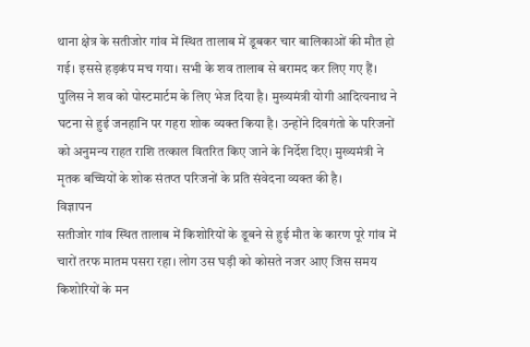थाना क्षेत्र के सतीजोर गांव में स्थित तालाब में डूबकर चार बालिकाओं की मौत हो गई। इससे हड़कंप मच गया। सभी के शव तालाब से बरामद कर लिए गए हैं। पुलिस ने शव को पोस्टमार्टम के लिए भेज दिया है। मुख्यमंत्री योगी आदित्यनाथ ने घटना से हुई जनहानि पर गहरा शोक व्यक्त किया है। उन्होंने दिवगंतो के परिजनों को अनुमन्य राहत राशि तत्काल वितरित किए जाने के निर्देश दिए। मुख्यमंत्री ने मृतक बच्चियों के शोक संतप्त परिजनों के प्रति संवेदना व्यक्त की है।
विज्ञापन
सतीजोर गांव स्थित तालाब में किशोरियों के डूबने से हुई मौत के कारण पूरे गांव में चारों तरफ मातम पसरा रहा। लोग उस घड़ी को कोसते नजर आए जिस समय किशोरियों के मन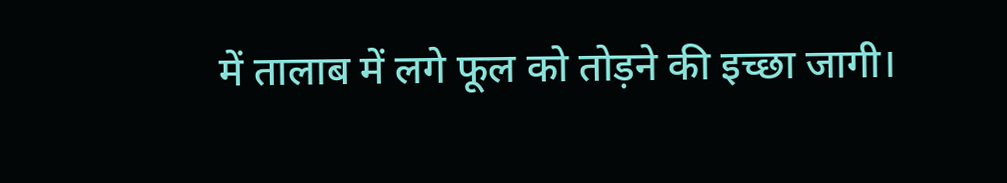में तालाब में लगे फूल को तोड़ने की इच्छा जागी।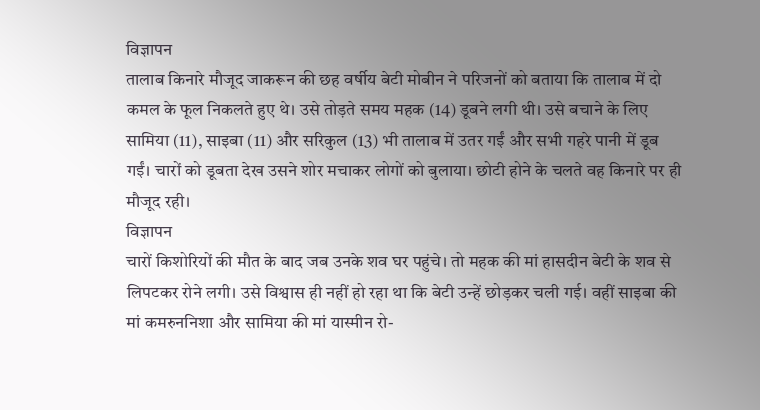विज्ञापन
तालाब किनारे मौजूद जाकरून की छह वर्षीय बेटी मोबीन ने परिजनों को बताया कि तालाब में दो कमल के फूल निकलते हुए थे। उसे तोड़ते समय महक (14) डूबने लगी थी। उसे बचाने के लिए सामिया (11), साइबा (11) और सरिकुल (13) भी तालाब में उतर गईं और सभी गहरे पानी में डूब गईं। चारों को डूबता देख उसने शोर मचाकर लोगों को बुलाया। छोटी होने के चलते वह किनारे पर ही मौजूद रही।
विज्ञापन
चारों किशोरियों की मौत के बाद जब उनके शव घर पहुंचे। तो महक की मां हासदीन बेटी के शव से लिपटकर रोने लगी। उसे विश्वास ही नहीं हो रहा था कि बेटी उन्हें छोड़कर चली गई। वहीं साइबा की मां कमरुननिशा और सामिया की मां यास्मीन रो-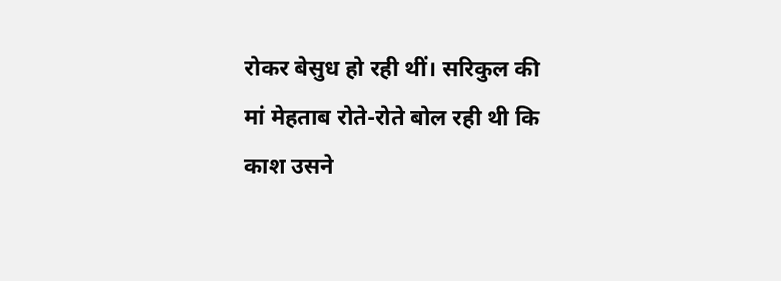रोकर बेसुध हो रही थीं। सरिकुल की मां मेहताब रोते-रोते बोल रही थी कि काश उसने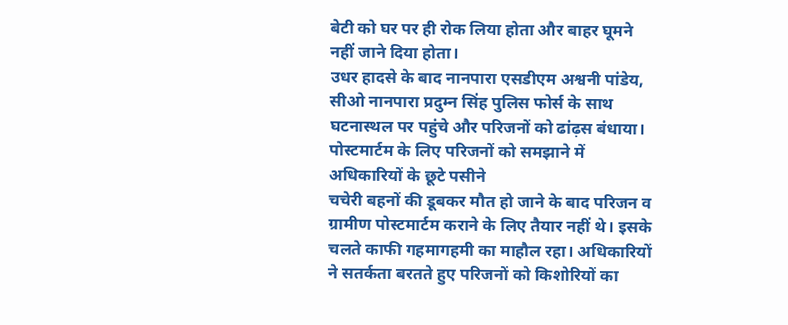बेटी को घर पर ही रोक लिया होता और बाहर घूमने नहीं जाने दिया होता।
उधर हादसे के बाद नानपारा एसडीएम अश्वनी पांडेय, सीओ नानपारा प्रदुम्न सिंह पुलिस फोर्स के साथ घटनास्थल पर पहुंचे और परिजनों को ढांढ़स बंधाया।
पोस्टमार्टम के लिए परिजनों को समझाने में अधिकारियों के छूटे पसीने
चचेरी बहनों की डूबकर मौत हो जाने के बाद परिजन व ग्रामीण पोस्टमार्टम कराने के लिए तैयार नहीं थे। इसके चलते काफी गहमागहमी का माहौल रहा। अधिकारियों ने सतर्कता बरतते हुए परिजनों को किशोरियों का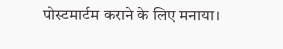पोस्टमार्टम कराने के लिए मनाया।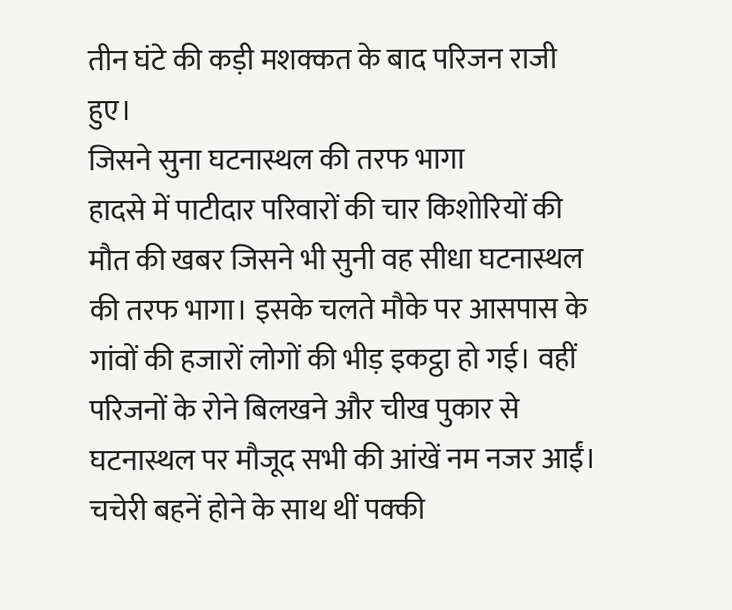तीन घंटे की कड़ी मशक्कत के बाद परिजन राजी हुए।
जिसने सुना घटनास्थल की तरफ भागा
हादसे में पाटीदार परिवारों की चार किशोरियों की मौत की खबर जिसने भी सुनी वह सीधा घटनास्थल की तरफ भागा। इसके चलते मौके पर आसपास के गांवों की हजारों लोगों की भीड़ इकट्ठा हो गई। वहीं परिजनों के रोने बिलखने और चीख पुकार से घटनास्थल पर मौजूद सभी की आंखें नम नजर आईं।
चचेरी बहनें होने के साथ थीं पक्की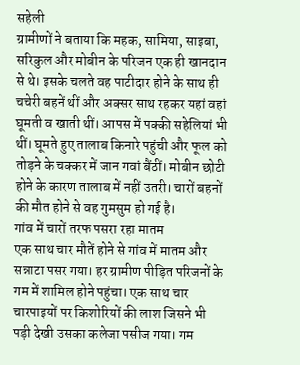सहेली
ग्रामीणों ने बताया कि महक, सामिया, साइबा, सरिकुल और मोबीन के परिजन एक ही खानदान से थे। इसके चलते वह पाटीदार होने के साथ ही चचेरी बहनें थीं और अक्सर साथ रहकर यहां वहां घूमती व खाती थीं। आपस में पक्की सहेलियां भी थीं। घूमते हुए तालाब किनारे पहुंची और फूल को तोड़ने के चक्कर में जान गवां बैंठीं। मोबीन छोटी होने के कारण तालाब में नहीं उतरी। चारों बहनों की मौत होने से वह गुमसुम हो गई है।
गांव में चारों तरफ पसरा रहा मातम
एक साथ चार मौतें होने से गांव में मातम और सन्नाटा पसर गया। हर ग्रामीण पीड़ित परिजनों के गम में शामिल होने पहुंचा। एक साथ चार चारपाइयों पर किशोरियों की लाश जिसने भी पड़ी देखी उसका कलेजा पसीज गया। गम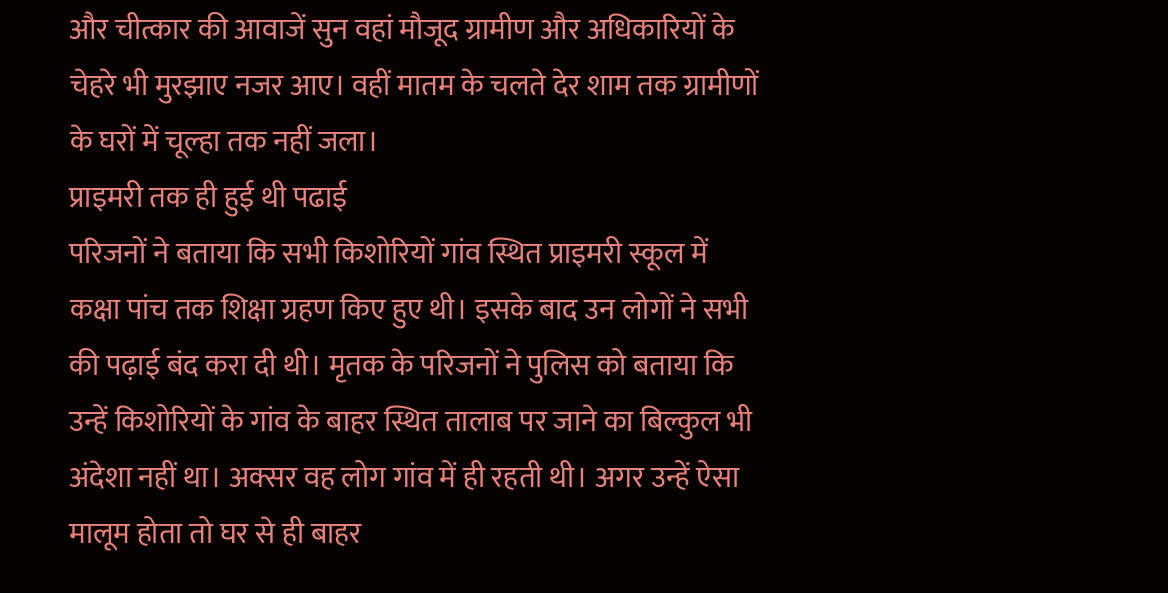और चीत्कार की आवाजें सुन वहां मौजूद ग्रामीण और अधिकारियों के चेहरे भी मुरझाए नजर आए। वहीं मातम के चलते देर शाम तक ग्रामीणों के घरों में चूल्हा तक नहीं जला।
प्राइमरी तक ही हुई थी पढाई
परिजनों ने बताया कि सभी किशोरियों गांव स्थित प्राइमरी स्कूल में कक्षा पांच तक शिक्षा ग्रहण किए हुए थी। इसके बाद उन लोगों ने सभी की पढ़ाई बंद करा दी थी। मृतक के परिजनों ने पुलिस को बताया कि उन्हें किशोरियों के गांव के बाहर स्थित तालाब पर जाने का बिल्कुल भी अंदेशा नहीं था। अक्सर वह लोग गांव में ही रहती थी। अगर उन्हें ऐसा मालूम होता तो घर से ही बाहर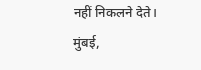नहीं निकलने देते।
मुंबई,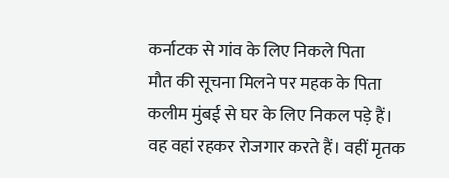कर्नाटक से गांव के लिए निकले पिता
मौत की सूचना मिलने पर महक के पिता कलीम मुंबई से घर के लिए निकल पड़े हैं। वह वहां रहकर रोजगार करते हैं। वहीं मृतक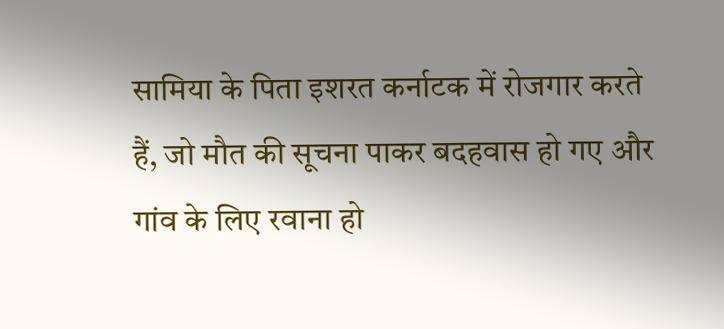सामिया के पिता इशरत कर्नाटक में रोजगार करते हैं, जो मौत की सूचना पाकर बदहवास हो गए और गांव के लिए रवाना हो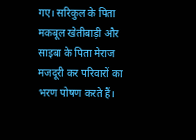गए। सरिकुल के पिता मकबूल खेतीबाड़ी और साइबा के पिता मेराज मजदूरी कर परिवारों का भरण पोषण करते हैं।